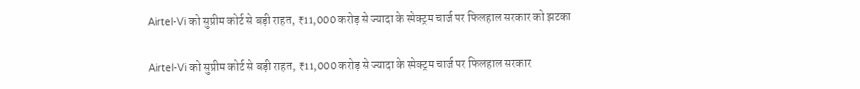Airtel-Vi को सुप्रीम कोर्ट से बड़ी राहत, ₹11,000 करोड़ से ज्यादा के स्पेक्ट्रम चार्ज पर फिलहाल सरकार को झटका

Airtel-Vi को सुप्रीम कोर्ट से बड़ी राहत, ₹11,000 करोड़ से ज्यादा के स्पेक्ट्रम चार्ज पर फिलहाल सरकार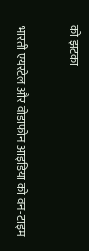को झटका

भारती एयरटेल और वोडाफोन आइडिया को वन-टाइम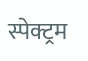स्पेक्ट्रम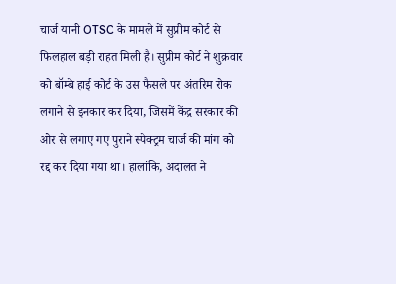चार्ज यानी OTSC के मामले में सुप्रीम कोर्ट से फिलहाल बड़ी राहत मिली है। सुप्रीम कोर्ट ने शुक्रवार को बॉम्बे हाई कोर्ट के उस फैसले पर अंतरिम रोक लगाने से इनकार कर दिया, जिसमें केंद्र सरकार की ओर से लगाए गए पुराने स्पेक्ट्रम चार्ज की मांग को रद्द कर दिया गया था। हालांकि, अदालत ने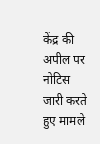केंद्र की अपील पर नोटिस जारी करते हुए मामले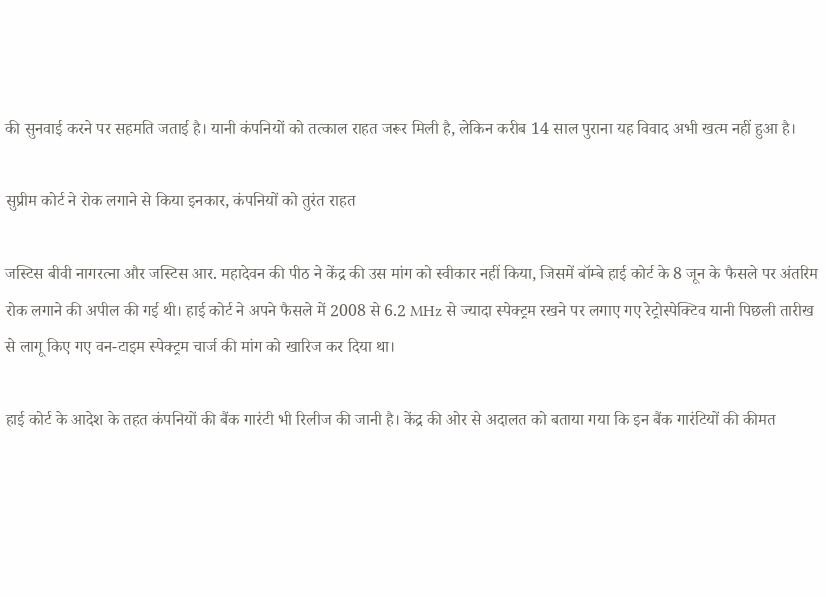की सुनवाई करने पर सहमति जताई है। यानी कंपनियों को तत्काल राहत जरूर मिली है, लेकिन करीब 14 साल पुराना यह विवाद अभी खत्म नहीं हुआ है।

सुप्रीम कोर्ट ने रोक लगाने से किया इनकार, कंपनियों को तुरंत राहत

जस्टिस बीवी नागरत्ना और जस्टिस आर. महादेवन की पीठ ने केंद्र की उस मांग को स्वीकार नहीं किया, जिसमें बॉम्बे हाई कोर्ट के 8 जून के फैसले पर अंतरिम रोक लगाने की अपील की गई थी। हाई कोर्ट ने अपने फैसले में 2008 से 6.2 MHz से ज्यादा स्पेक्ट्रम रखने पर लगाए गए रेट्रोस्पेक्टिव यानी पिछली तारीख से लागू किए गए वन-टाइम स्पेक्ट्रम चार्ज की मांग को खारिज कर दिया था।

हाई कोर्ट के आदेश के तहत कंपनियों की बैंक गारंटी भी रिलीज की जानी है। केंद्र की ओर से अदालत को बताया गया कि इन बैंक गारंटियों की कीमत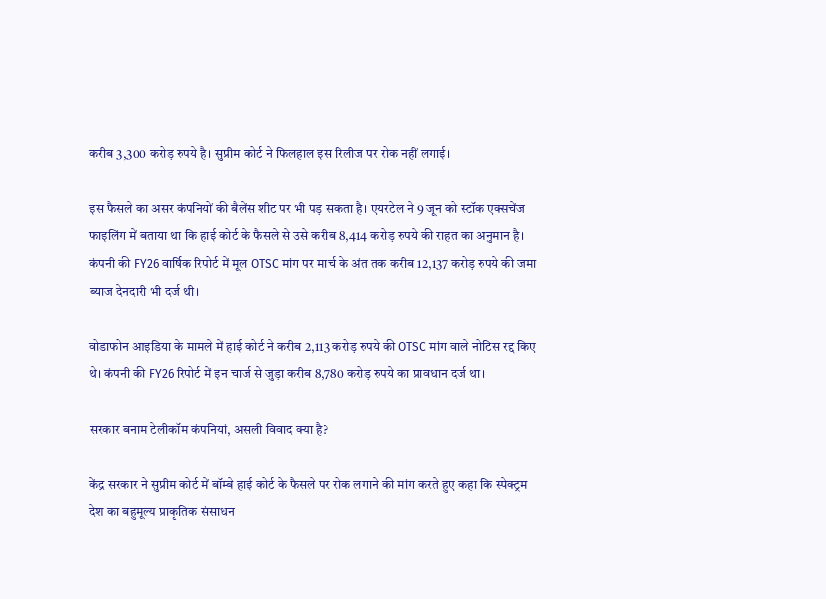करीब 3,300 करोड़ रुपये है। सुप्रीम कोर्ट ने फिलहाल इस रिलीज पर रोक नहीं लगाई।

इस फैसले का असर कंपनियों की बैलेंस शीट पर भी पड़ सकता है। एयरटेल ने 9 जून को स्टॉक एक्सचेंज फाइलिंग में बताया था कि हाई कोर्ट के फैसले से उसे करीब 8,414 करोड़ रुपये की राहत का अनुमान है। कंपनी की FY26 वार्षिक रिपोर्ट में मूल OTSC मांग पर मार्च के अंत तक करीब 12,137 करोड़ रुपये की जमा ब्याज देनदारी भी दर्ज थी।

वोडाफोन आइडिया के मामले में हाई कोर्ट ने करीब 2,113 करोड़ रुपये की OTSC मांग वाले नोटिस रद्द किए थे। कंपनी की FY26 रिपोर्ट में इन चार्ज से जुड़ा करीब 8,780 करोड़ रुपये का प्रावधान दर्ज था।

सरकार बनाम टेलीकॉम कंपनियां, असली विवाद क्या है?

केंद्र सरकार ने सुप्रीम कोर्ट में बॉम्बे हाई कोर्ट के फैसले पर रोक लगाने की मांग करते हुए कहा कि स्पेक्ट्रम देश का बहुमूल्य प्राकृतिक संसाधन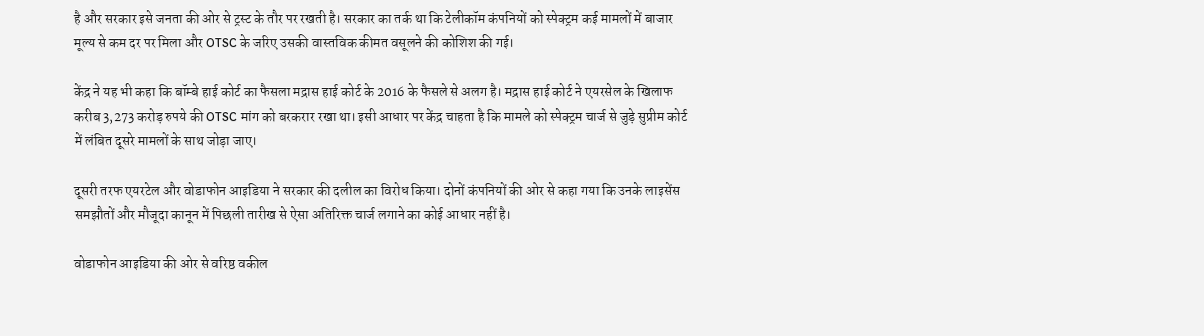है और सरकार इसे जनता की ओर से ट्रस्ट के तौर पर रखती है। सरकार का तर्क था कि टेलीकॉम कंपनियों को स्पेक्ट्रम कई मामलों में बाजार मूल्य से कम दर पर मिला और OTSC के जरिए उसकी वास्तविक कीमत वसूलने की कोशिश की गई।

केंद्र ने यह भी कहा कि बॉम्बे हाई कोर्ट का फैसला मद्रास हाई कोर्ट के 2016 के फैसले से अलग है। मद्रास हाई कोर्ट ने एयरसेल के खिलाफ करीब 3,273 करोड़ रुपये की OTSC मांग को बरकरार रखा था। इसी आधार पर केंद्र चाहता है कि मामले को स्पेक्ट्रम चार्ज से जुड़े सुप्रीम कोर्ट में लंबित दूसरे मामलों के साथ जोड़ा जाए।

दूसरी तरफ एयरटेल और वोडाफोन आइडिया ने सरकार की दलील का विरोध किया। दोनों कंपनियों की ओर से कहा गया कि उनके लाइसेंस समझौतों और मौजूदा कानून में पिछली तारीख से ऐसा अतिरिक्त चार्ज लगाने का कोई आधार नहीं है।

वोडाफोन आइडिया की ओर से वरिष्ठ वकील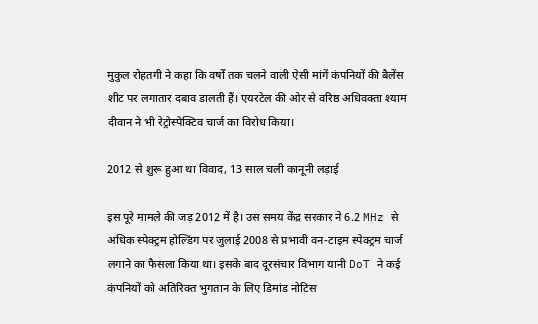मुकुल रोहतगी ने कहा कि वर्षों तक चलने वाली ऐसी मांगें कंपनियों की बैलेंस शीट पर लगातार दबाव डालती हैं। एयरटेल की ओर से वरिष्ठ अधिवक्ता श्याम दीवान ने भी रेट्रोस्पेक्टिव चार्ज का विरोध किया।

2012 से शुरू हुआ था विवाद, 13 साल चली कानूनी लड़ाई

इस पूरे मामले की जड़ 2012 में है। उस समय केंद्र सरकार ने 6.2 MHz से अधिक स्पेक्ट्रम होल्डिंग पर जुलाई 2008 से प्रभावी वन-टाइम स्पेक्ट्रम चार्ज लगाने का फैसला किया था। इसके बाद दूरसंचार विभाग यानी DoT ने कई कंपनियों को अतिरिक्त भुगतान के लिए डिमांड नोटिस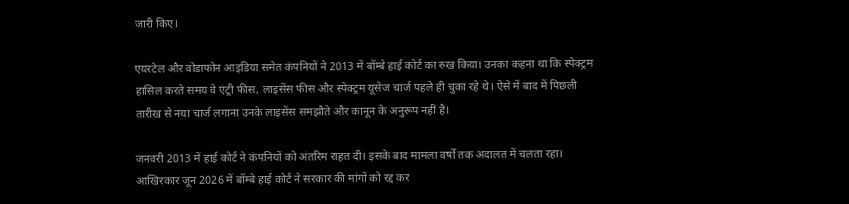जारी किए।

एयरटेल और वोडाफोन आइडिया समेत कंपनियों ने 2013 में बॉम्बे हाई कोर्ट का रुख किया। उनका कहना था कि स्पेक्ट्रम हासिल करते समय वे एंट्री फीस, लाइसेंस फीस और स्पेक्ट्रम यूसेज चार्ज पहले ही चुका रहे थे। ऐसे में बाद में पिछली तारीख से नया चार्ज लगाना उनके लाइसेंस समझौते और कानून के अनुरूप नहीं है।

जनवरी 2013 में हाई कोर्ट ने कंपनियों को अंतरिम राहत दी। इसके बाद मामला वर्षों तक अदालत में चलता रहा। आखिरकार जून 2026 में बॉम्बे हाई कोर्ट ने सरकार की मांगों को रद्द कर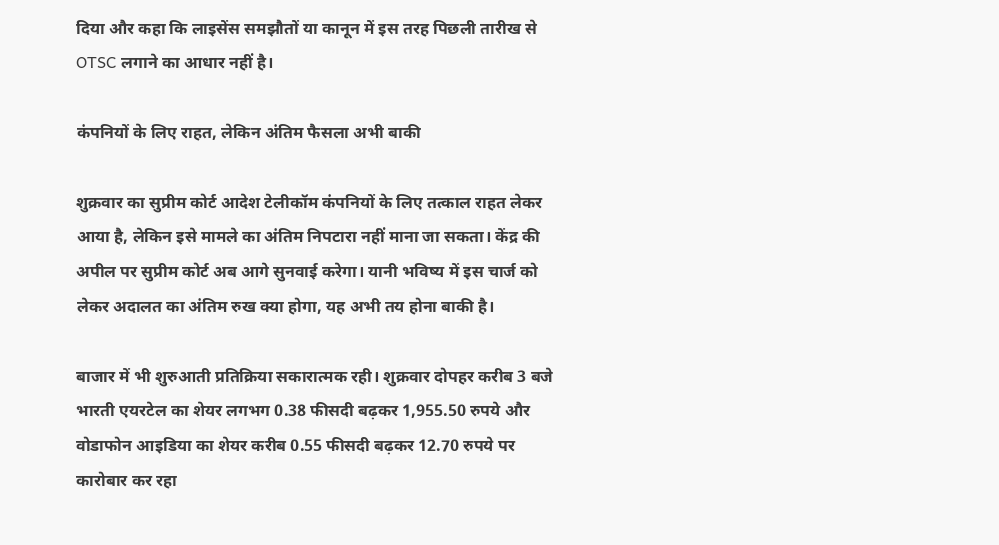दिया और कहा कि लाइसेंस समझौतों या कानून में इस तरह पिछली तारीख से OTSC लगाने का आधार नहीं है।

कंपनियों के लिए राहत, लेकिन अंतिम फैसला अभी बाकी

शुक्रवार का सुप्रीम कोर्ट आदेश टेलीकॉम कंपनियों के लिए तत्काल राहत लेकर आया है, लेकिन इसे मामले का अंतिम निपटारा नहीं माना जा सकता। केंद्र की अपील पर सुप्रीम कोर्ट अब आगे सुनवाई करेगा। यानी भविष्य में इस चार्ज को लेकर अदालत का अंतिम रुख क्या होगा, यह अभी तय होना बाकी है।

बाजार में भी शुरुआती प्रतिक्रिया सकारात्मक रही। शुक्रवार दोपहर करीब 3 बजे भारती एयरटेल का शेयर लगभग 0.38 फीसदी बढ़कर 1,955.50 रुपये और वोडाफोन आइडिया का शेयर करीब 0.55 फीसदी बढ़कर 12.70 रुपये पर कारोबार कर रहा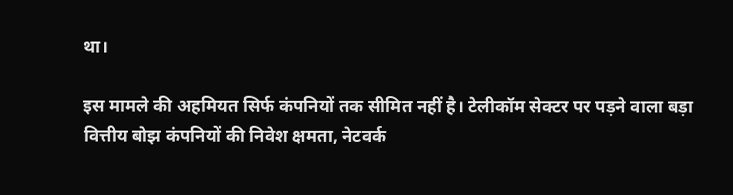था।

इस मामले की अहमियत सिर्फ कंपनियों तक सीमित नहीं है। टेलीकॉम सेक्टर पर पड़ने वाला बड़ा वित्तीय बोझ कंपनियों की निवेश क्षमता, नेटवर्क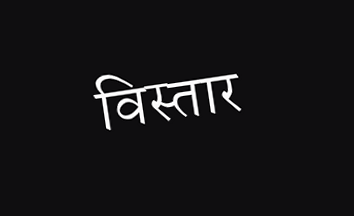विस्तार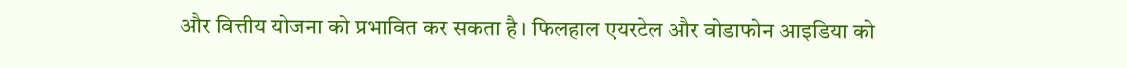और वित्तीय योजना को प्रभावित कर सकता है। फिलहाल एयरटेल और वोडाफोन आइडिया को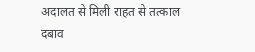अदालत से मिली राहत से तत्काल दबाव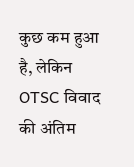कुछ कम हुआ है, लेकिन OTSC विवाद की अंतिम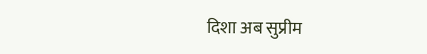दिशा अब सुप्रीम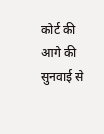कोर्ट की आगे की सुनवाई से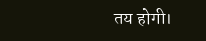तय होगी।